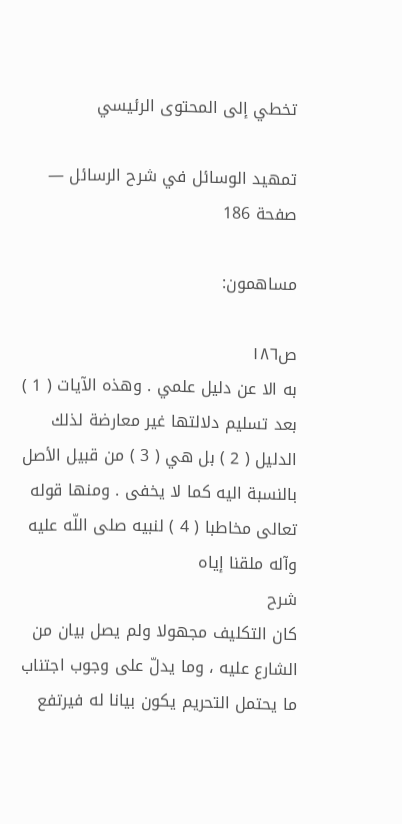تخطي إلى المحتوى الرئيسي

تمهيد الوسائل في شرح الرسائل — صفحة 186

مساهمون:

ص١٨٦
به الا عن دليل علمي . وهذه الآيات ( 1 ) بعد تسليم دلالتها غير معارضة لذلك الدليل ( 2 ) بل هي ( 3 ) من قبيل الأصل بالنسبة اليه كما لا يخفى . ومنها قوله تعالى مخاطبا ( 4 ) لنبيه صلى اللّه عليه وآله ملقنا إياه
شرح
كان التكليف مجهولا ولم يصل بيان من الشارع عليه ، وما يدلّ على وجوب اجتناب ما يحتمل التحريم يكون بيانا له فيرتفع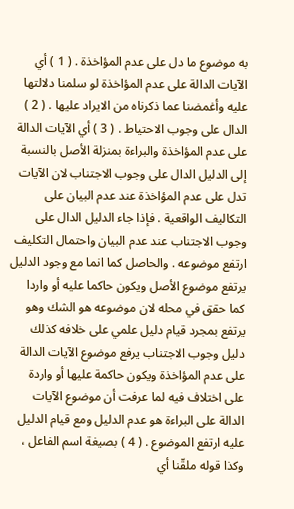به موضوع ما دل على عدم المؤاخذة . ( 1 ) أي الآيات الدالة على عدم المؤاخذة لو سلمنا دلالتها عليه وأغمضنا عما ذكرناه من الايراد عليها . ( 2 ) الدال على وجوب الاحتياط . ( 3 ) أي الآيات الدالة على عدم المؤاخذة والبراءة بمنزلة الأصل بالنسبة إلى الدليل الدال على وجوب الاجتناب لان الآيات تدل على عدم المؤاخذة عند عدم البيان على التكاليف الواقعية . فإذا جاء الدليل الدال على وجوب الاجتناب عند عدم البيان واحتمال التكليف ارتفع موضوعه . والحاصل كما انما مع وجود الدليل يرتفع موضوع الأصل ويكون حاكما عليه أو واردا كما حقق في محله لان موضوعه هو الشك وهو يرتفع بمجرد قيام دليل علمي على خلافه كذلك دليل وجوب الاجتناب يرفع موضوع الآيات الدالة على عدم المؤاخذة ويكون حاكمة عليها أو واردة على اختلاف فيه لما عرفت أن موضوع الآيات الدالة على البراءة هو عدم الدليل ومع قيام الدليل عليه ارتفع الموضوع . ( 4 ) بصيغة اسم الفاعل ، وكذا قوله ملقّنا أي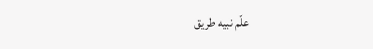علّم نبيه طريق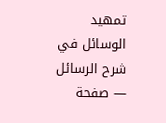تمهيد الوسائل في شرح الرسائل — صفحة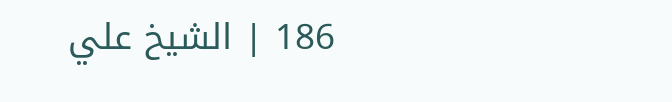186 | الشيخ علي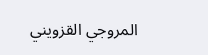المروجي القزويني